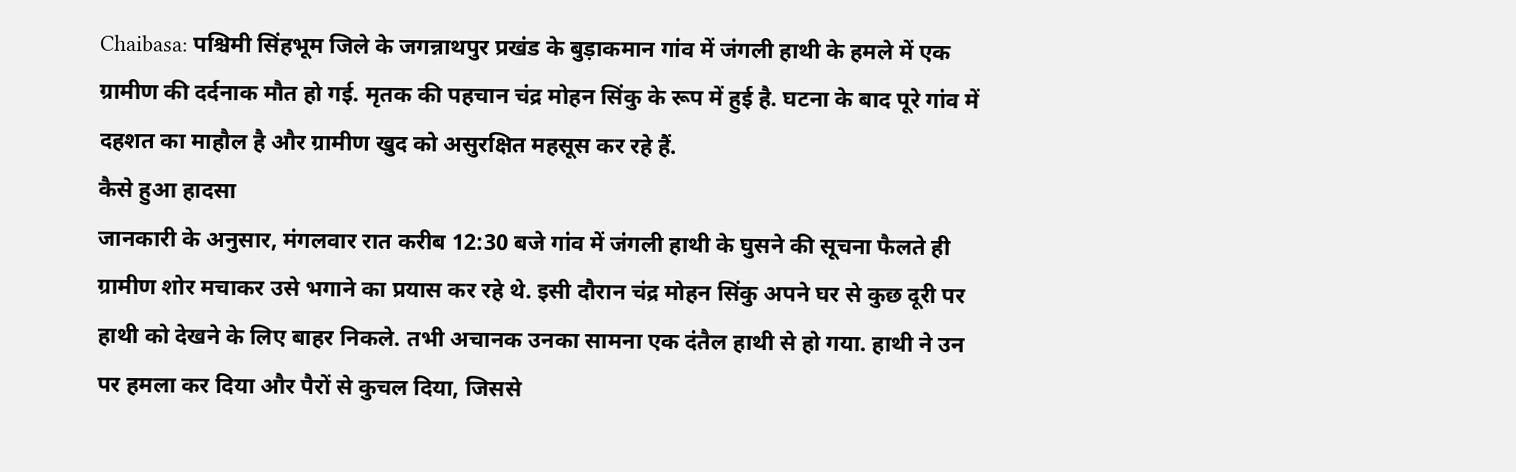Chaibasa: पश्चिमी सिंहभूम जिले के जगन्नाथपुर प्रखंड के बुड़ाकमान गांव में जंगली हाथी के हमले में एक ग्रामीण की दर्दनाक मौत हो गई. मृतक की पहचान चंद्र मोहन सिंकु के रूप में हुई है. घटना के बाद पूरे गांव में दहशत का माहौल है और ग्रामीण खुद को असुरक्षित महसूस कर रहे हैं.
कैसे हुआ हादसा
जानकारी के अनुसार, मंगलवार रात करीब 12:30 बजे गांव में जंगली हाथी के घुसने की सूचना फैलते ही ग्रामीण शोर मचाकर उसे भगाने का प्रयास कर रहे थे. इसी दौरान चंद्र मोहन सिंकु अपने घर से कुछ दूरी पर हाथी को देखने के लिए बाहर निकले. तभी अचानक उनका सामना एक दंतैल हाथी से हो गया. हाथी ने उन पर हमला कर दिया और पैरों से कुचल दिया, जिससे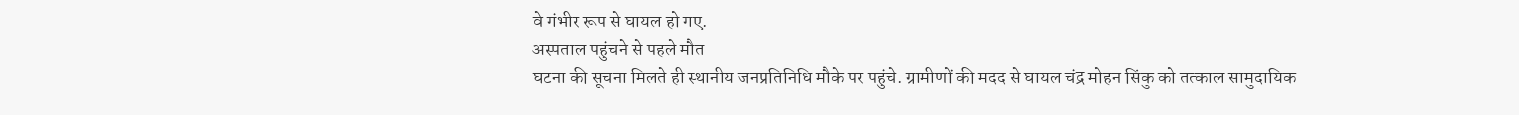वे गंभीर रूप से घायल हो गए.
अस्पताल पहुंचने से पहले मौत
घटना की सूचना मिलते ही स्थानीय जनप्रतिनिधि मौके पर पहुंचे. ग्रामीणों की मदद से घायल चंद्र मोहन सिंकु को तत्काल सामुदायिक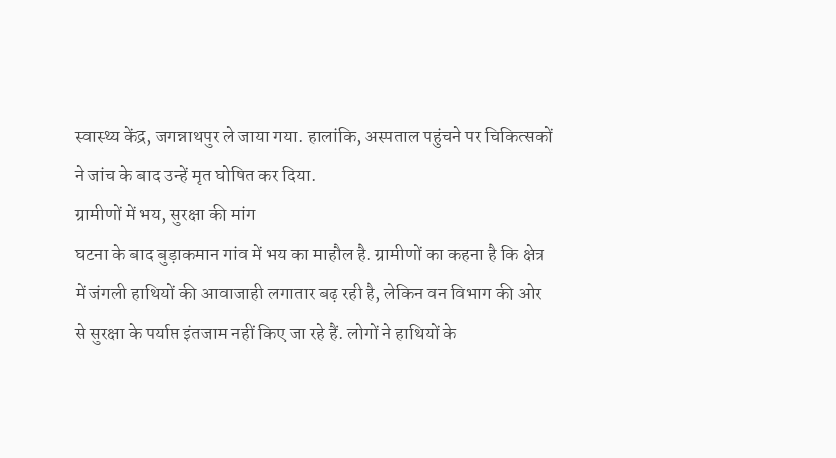स्वास्थ्य केंद्र, जगन्नाथपुर ले जाया गया. हालांकि, अस्पताल पहुंचने पर चिकित्सकों ने जांच के बाद उन्हें मृत घोषित कर दिया.
ग्रामीणों में भय, सुरक्षा की मांग
घटना के बाद बुड़ाकमान गांव में भय का माहौल है. ग्रामीणों का कहना है कि क्षेत्र में जंगली हाथियों की आवाजाही लगातार बढ़ रही है, लेकिन वन विभाग की ओर से सुरक्षा के पर्याप्त इंतजाम नहीं किए जा रहे हैं. लोगों ने हाथियों के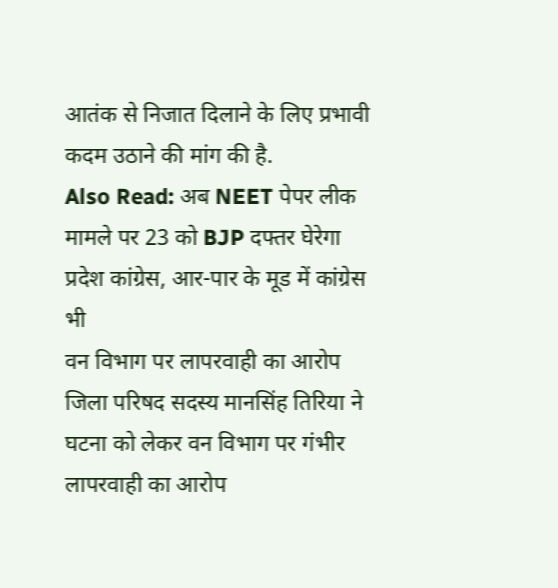आतंक से निजात दिलाने के लिए प्रभावी कदम उठाने की मांग की है.
Also Read: अब NEET पेपर लीक मामले पर 23 को BJP दफ्तर घेरेगा प्रदेश कांग्रेस, आर-पार के मूड में कांग्रेस भी
वन विभाग पर लापरवाही का आरोप
जिला परिषद सदस्य मानसिंह तिरिया ने घटना को लेकर वन विभाग पर गंभीर लापरवाही का आरोप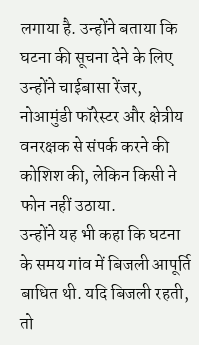लगाया है. उन्होंने बताया कि घटना की सूचना देने के लिए उन्होंने चाईबासा रेंजर, नोआमुंडी फॉरेस्टर और क्षेत्रीय वनरक्षक से संपर्क करने की कोशिश की, लेकिन किसी ने फोन नहीं उठाया.
उन्होंने यह भी कहा कि घटना के समय गांव में बिजली आपूर्ति बाधित थी. यदि बिजली रहती, तो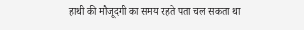हाथी की मौजूदगी का समय रहते पता चल सकता था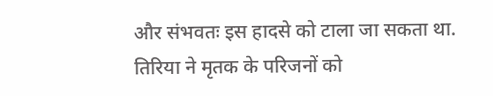और संभवतः इस हादसे को टाला जा सकता था. तिरिया ने मृतक के परिजनों को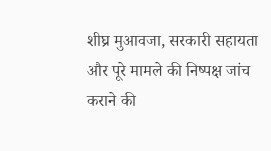शीघ्र मुआवजा, सरकारी सहायता और पूरे मामले की निष्पक्ष जांच कराने की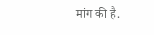मांग की है.